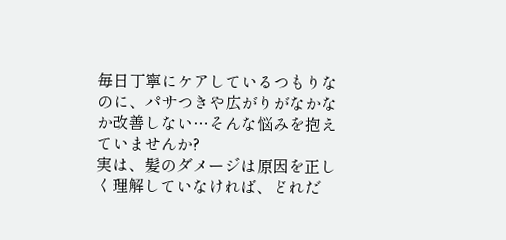毎日丁寧にケアしているつもりなのに、パサつきや広がりがなかなか改善しない…そんな悩みを抱えていませんか?
実は、髪のダメージは原因を正しく理解していなければ、どれだ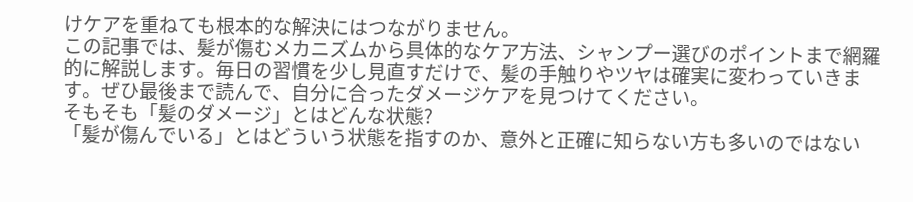けケアを重ねても根本的な解決にはつながりません。
この記事では、髪が傷むメカニズムから具体的なケア方法、シャンプー選びのポイントまで網羅的に解説します。毎日の習慣を少し見直すだけで、髪の手触りやツヤは確実に変わっていきます。ぜひ最後まで読んで、自分に合ったダメージケアを見つけてください。
そもそも「髪のダメージ」とはどんな状態?
「髪が傷んでいる」とはどういう状態を指すのか、意外と正確に知らない方も多いのではない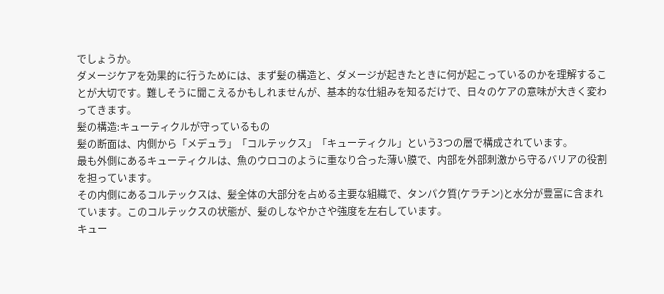でしょうか。
ダメージケアを効果的に行うためには、まず髪の構造と、ダメージが起きたときに何が起こっているのかを理解することが大切です。難しそうに聞こえるかもしれませんが、基本的な仕組みを知るだけで、日々のケアの意味が大きく変わってきます。
髪の構造:キューティクルが守っているもの
髪の断面は、内側から「メデュラ」「コルテックス」「キューティクル」という3つの層で構成されています。
最も外側にあるキューティクルは、魚のウロコのように重なり合った薄い膜で、内部を外部刺激から守るバリアの役割を担っています。
その内側にあるコルテックスは、髪全体の大部分を占める主要な組織で、タンパク質(ケラチン)と水分が豊富に含まれています。このコルテックスの状態が、髪のしなやかさや強度を左右しています。
キュー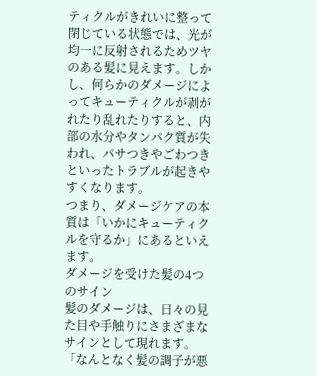ティクルがきれいに整って閉じている状態では、光が均一に反射されるためツヤのある髪に見えます。しかし、何らかのダメージによってキューティクルが剥がれたり乱れたりすると、内部の水分やタンパク質が失われ、パサつきやごわつきといったトラブルが起きやすくなります。
つまり、ダメージケアの本質は「いかにキューティクルを守るか」にあるといえます。
ダメージを受けた髪の4つのサイン
髪のダメージは、日々の見た目や手触りにさまざまなサインとして現れます。
「なんとなく髪の調子が悪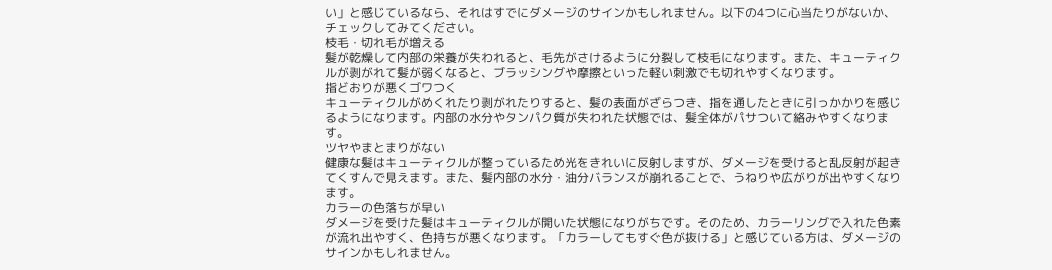い」と感じているなら、それはすでにダメージのサインかもしれません。以下の4つに心当たりがないか、チェックしてみてください。
枝毛・切れ毛が増える
髪が乾燥して内部の栄養が失われると、毛先がさけるように分裂して枝毛になります。また、キューティクルが剥がれて髪が弱くなると、ブラッシングや摩擦といった軽い刺激でも切れやすくなります。
指どおりが悪くゴワつく
キューティクルがめくれたり剥がれたりすると、髪の表面がざらつき、指を通したときに引っかかりを感じるようになります。内部の水分やタンパク質が失われた状態では、髪全体がパサついて絡みやすくなります。
ツヤやまとまりがない
健康な髪はキューティクルが整っているため光をきれいに反射しますが、ダメージを受けると乱反射が起きてくすんで見えます。また、髪内部の水分・油分バランスが崩れることで、うねりや広がりが出やすくなります。
カラーの色落ちが早い
ダメージを受けた髪はキューティクルが開いた状態になりがちです。そのため、カラーリングで入れた色素が流れ出やすく、色持ちが悪くなります。「カラーしてもすぐ色が抜ける」と感じている方は、ダメージのサインかもしれません。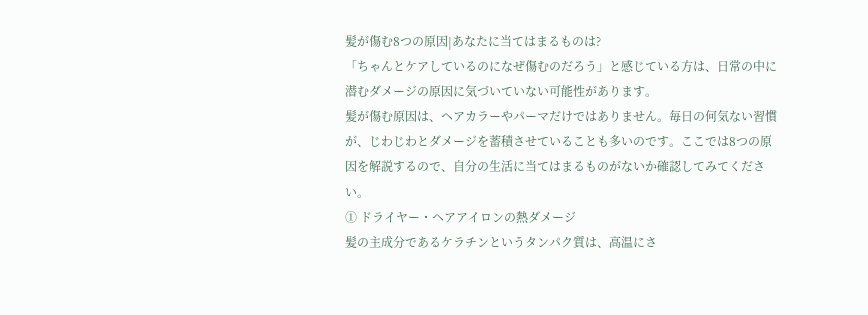髪が傷む8つの原因|あなたに当てはまるものは?
「ちゃんとケアしているのになぜ傷むのだろう」と感じている方は、日常の中に潜むダメージの原因に気づいていない可能性があります。
髪が傷む原因は、ヘアカラーやパーマだけではありません。毎日の何気ない習慣が、じわじわとダメージを蓄積させていることも多いのです。ここでは8つの原因を解説するので、自分の生活に当てはまるものがないか確認してみてください。
① ドライヤー・ヘアアイロンの熱ダメージ
髪の主成分であるケラチンというタンパク質は、高温にさ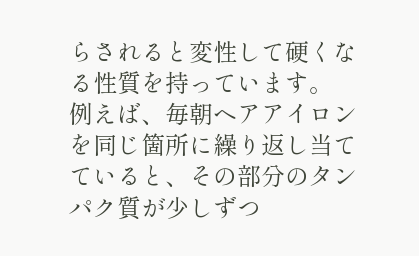らされると変性して硬くなる性質を持っています。
例えば、毎朝ヘアアイロンを同じ箇所に繰り返し当てていると、その部分のタンパク質が少しずつ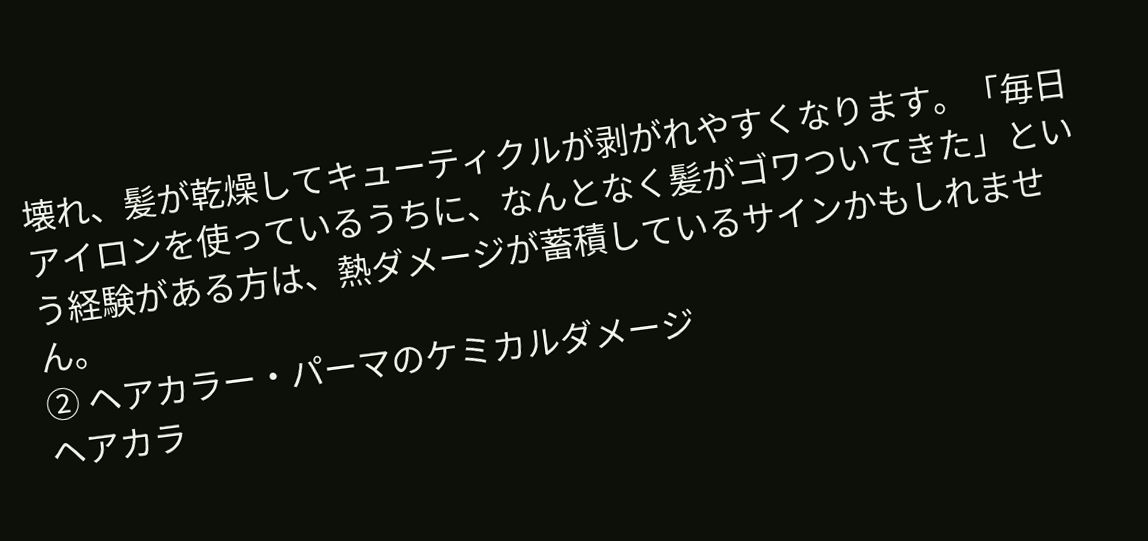壊れ、髪が乾燥してキューティクルが剥がれやすくなります。「毎日アイロンを使っているうちに、なんとなく髪がゴワついてきた」という経験がある方は、熱ダメージが蓄積しているサインかもしれません。
② ヘアカラー・パーマのケミカルダメージ
ヘアカラ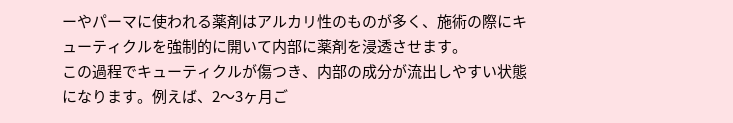ーやパーマに使われる薬剤はアルカリ性のものが多く、施術の際にキューティクルを強制的に開いて内部に薬剤を浸透させます。
この過程でキューティクルが傷つき、内部の成分が流出しやすい状態になります。例えば、2〜3ヶ月ご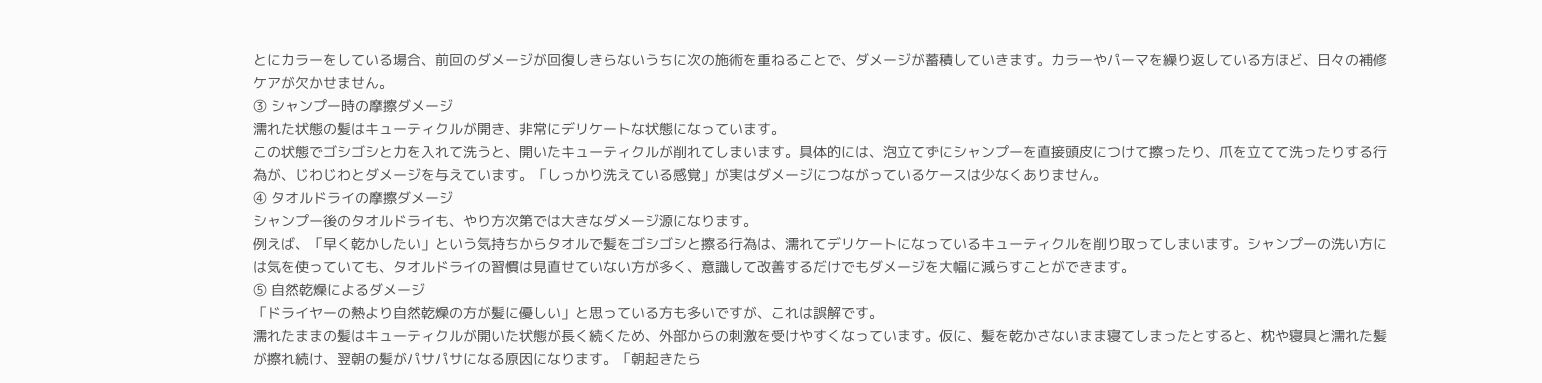とにカラーをしている場合、前回のダメージが回復しきらないうちに次の施術を重ねることで、ダメージが蓄積していきます。カラーやパーマを繰り返している方ほど、日々の補修ケアが欠かせません。
③ シャンプー時の摩擦ダメージ
濡れた状態の髪はキューティクルが開き、非常にデリケートな状態になっています。
この状態でゴシゴシと力を入れて洗うと、開いたキューティクルが削れてしまいます。具体的には、泡立てずにシャンプーを直接頭皮につけて擦ったり、爪を立てて洗ったりする行為が、じわじわとダメージを与えています。「しっかり洗えている感覚」が実はダメージにつながっているケースは少なくありません。
④ タオルドライの摩擦ダメージ
シャンプー後のタオルドライも、やり方次第では大きなダメージ源になります。
例えば、「早く乾かしたい」という気持ちからタオルで髪をゴシゴシと擦る行為は、濡れてデリケートになっているキューティクルを削り取ってしまいます。シャンプーの洗い方には気を使っていても、タオルドライの習慣は見直せていない方が多く、意識して改善するだけでもダメージを大幅に減らすことができます。
⑤ 自然乾燥によるダメージ
「ドライヤーの熱より自然乾燥の方が髪に優しい」と思っている方も多いですが、これは誤解です。
濡れたままの髪はキューティクルが開いた状態が長く続くため、外部からの刺激を受けやすくなっています。仮に、髪を乾かさないまま寝てしまったとすると、枕や寝具と濡れた髪が擦れ続け、翌朝の髪がパサパサになる原因になります。「朝起きたら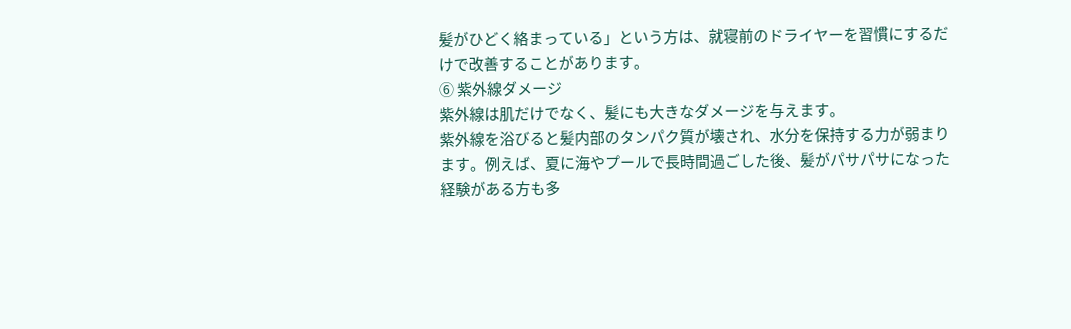髪がひどく絡まっている」という方は、就寝前のドライヤーを習慣にするだけで改善することがあります。
⑥ 紫外線ダメージ
紫外線は肌だけでなく、髪にも大きなダメージを与えます。
紫外線を浴びると髪内部のタンパク質が壊され、水分を保持する力が弱まります。例えば、夏に海やプールで長時間過ごした後、髪がパサパサになった経験がある方も多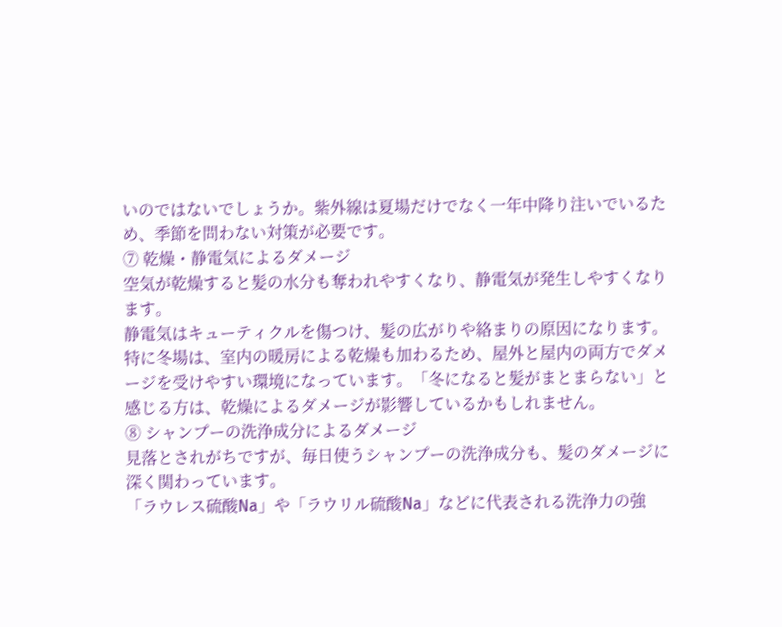いのではないでしょうか。紫外線は夏場だけでなく一年中降り注いでいるため、季節を問わない対策が必要です。
⑦ 乾燥・静電気によるダメージ
空気が乾燥すると髪の水分も奪われやすくなり、静電気が発生しやすくなります。
静電気はキューティクルを傷つけ、髪の広がりや絡まりの原因になります。特に冬場は、室内の暖房による乾燥も加わるため、屋外と屋内の両方でダメージを受けやすい環境になっています。「冬になると髪がまとまらない」と感じる方は、乾燥によるダメージが影響しているかもしれません。
⑧ シャンプーの洗浄成分によるダメージ
見落とされがちですが、毎日使うシャンプーの洗浄成分も、髪のダメージに深く関わっています。
「ラウレス硫酸Na」や「ラウリル硫酸Na」などに代表される洗浄力の強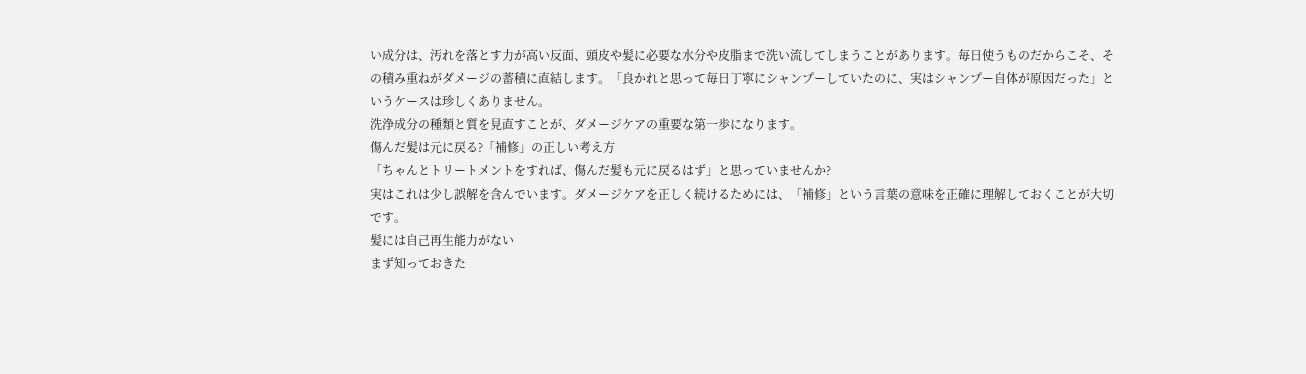い成分は、汚れを落とす力が高い反面、頭皮や髪に必要な水分や皮脂まで洗い流してしまうことがあります。毎日使うものだからこそ、その積み重ねがダメージの蓄積に直結します。「良かれと思って毎日丁寧にシャンプーしていたのに、実はシャンプー自体が原因だった」というケースは珍しくありません。
洗浄成分の種類と質を見直すことが、ダメージケアの重要な第一歩になります。
傷んだ髪は元に戻る?「補修」の正しい考え方
「ちゃんとトリートメントをすれば、傷んだ髪も元に戻るはず」と思っていませんか?
実はこれは少し誤解を含んでいます。ダメージケアを正しく続けるためには、「補修」という言葉の意味を正確に理解しておくことが大切です。
髪には自己再生能力がない
まず知っておきた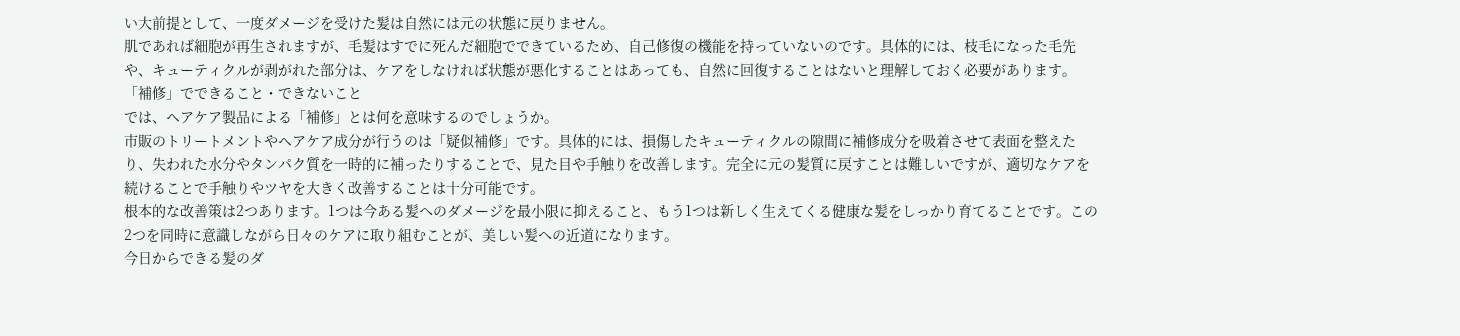い大前提として、一度ダメージを受けた髪は自然には元の状態に戻りません。
肌であれば細胞が再生されますが、毛髪はすでに死んだ細胞でできているため、自己修復の機能を持っていないのです。具体的には、枝毛になった毛先や、キューティクルが剥がれた部分は、ケアをしなければ状態が悪化することはあっても、自然に回復することはないと理解しておく必要があります。
「補修」でできること・できないこと
では、ヘアケア製品による「補修」とは何を意味するのでしょうか。
市販のトリートメントやヘアケア成分が行うのは「疑似補修」です。具体的には、損傷したキューティクルの隙間に補修成分を吸着させて表面を整えたり、失われた水分やタンパク質を一時的に補ったりすることで、見た目や手触りを改善します。完全に元の髪質に戻すことは難しいですが、適切なケアを続けることで手触りやツヤを大きく改善することは十分可能です。
根本的な改善策は2つあります。1つは今ある髪へのダメージを最小限に抑えること、もう1つは新しく生えてくる健康な髪をしっかり育てることです。この2つを同時に意識しながら日々のケアに取り組むことが、美しい髪への近道になります。
今日からできる髪のダ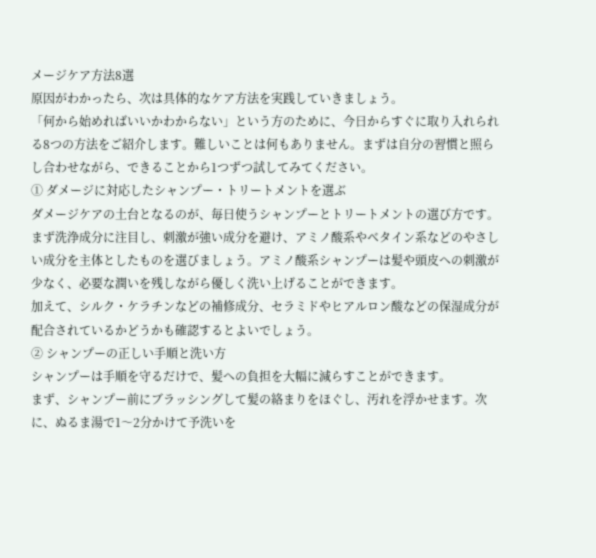メージケア方法8選
原因がわかったら、次は具体的なケア方法を実践していきましょう。
「何から始めればいいかわからない」という方のために、今日からすぐに取り入れられる8つの方法をご紹介します。難しいことは何もありません。まずは自分の習慣と照らし合わせながら、できることから1つずつ試してみてください。
① ダメージに対応したシャンプー・トリートメントを選ぶ
ダメージケアの土台となるのが、毎日使うシャンプーとトリートメントの選び方です。
まず洗浄成分に注目し、刺激が強い成分を避け、アミノ酸系やベタイン系などのやさしい成分を主体としたものを選びましょう。アミノ酸系シャンプーは髪や頭皮への刺激が少なく、必要な潤いを残しながら優しく洗い上げることができます。
加えて、シルク・ケラチンなどの補修成分、セラミドやヒアルロン酸などの保湿成分が配合されているかどうかも確認するとよいでしょう。
② シャンプーの正しい手順と洗い方
シャンプーは手順を守るだけで、髪への負担を大幅に減らすことができます。
まず、シャンプー前にブラッシングして髪の絡まりをほぐし、汚れを浮かせます。次に、ぬるま湯で1〜2分かけて予洗いを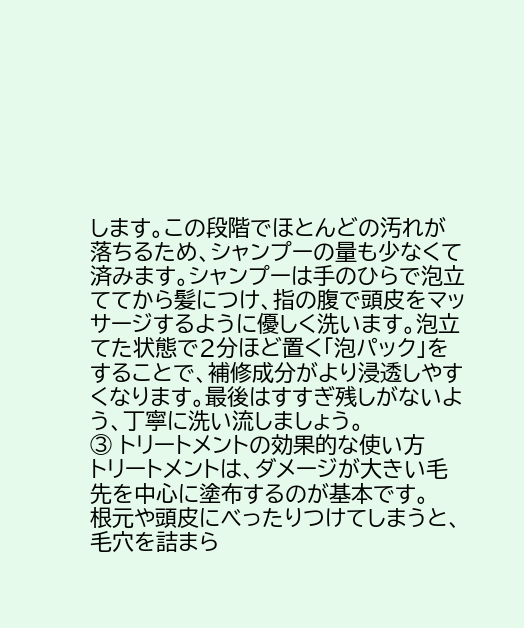します。この段階でほとんどの汚れが落ちるため、シャンプーの量も少なくて済みます。シャンプーは手のひらで泡立ててから髪につけ、指の腹で頭皮をマッサージするように優しく洗います。泡立てた状態で2分ほど置く「泡パック」をすることで、補修成分がより浸透しやすくなります。最後はすすぎ残しがないよう、丁寧に洗い流しましょう。
③ トリートメントの効果的な使い方
トリートメントは、ダメージが大きい毛先を中心に塗布するのが基本です。
根元や頭皮にべったりつけてしまうと、毛穴を詰まら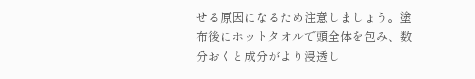せる原因になるため注意しましょう。塗布後にホットタオルで頭全体を包み、数分おくと成分がより浸透し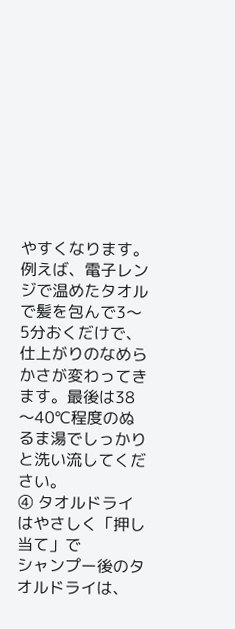やすくなります。例えば、電子レンジで温めたタオルで髪を包んで3〜5分おくだけで、仕上がりのなめらかさが変わってきます。最後は38〜40℃程度のぬるま湯でしっかりと洗い流してください。
④ タオルドライはやさしく「押し当て」で
シャンプー後のタオルドライは、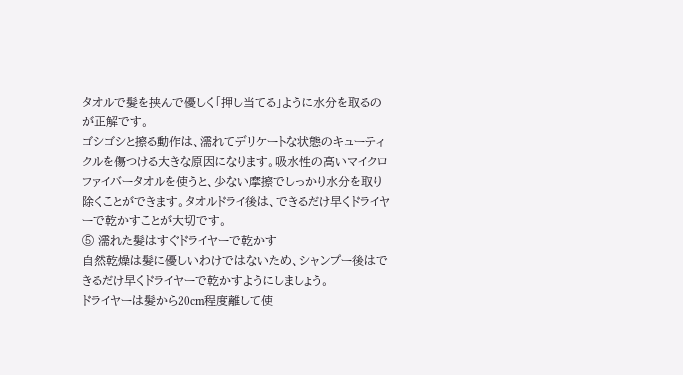タオルで髪を挟んで優しく「押し当てる」ように水分を取るのが正解です。
ゴシゴシと擦る動作は、濡れてデリケートな状態のキューティクルを傷つける大きな原因になります。吸水性の高いマイクロファイバータオルを使うと、少ない摩擦でしっかり水分を取り除くことができます。タオルドライ後は、できるだけ早くドライヤーで乾かすことが大切です。
⑤ 濡れた髪はすぐドライヤーで乾かす
自然乾燥は髪に優しいわけではないため、シャンプー後はできるだけ早くドライヤーで乾かすようにしましょう。
ドライヤーは髪から20cm程度離して使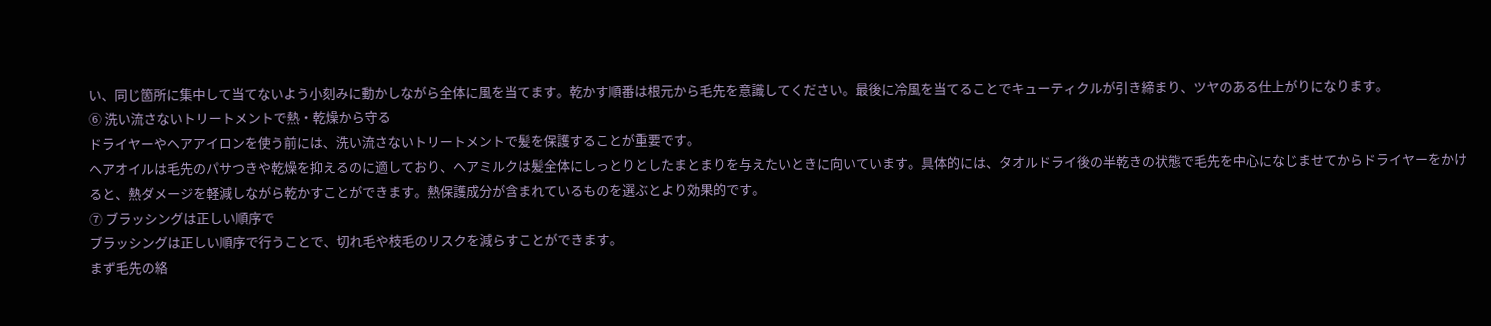い、同じ箇所に集中して当てないよう小刻みに動かしながら全体に風を当てます。乾かす順番は根元から毛先を意識してください。最後に冷風を当てることでキューティクルが引き締まり、ツヤのある仕上がりになります。
⑥ 洗い流さないトリートメントで熱・乾燥から守る
ドライヤーやヘアアイロンを使う前には、洗い流さないトリートメントで髪を保護することが重要です。
ヘアオイルは毛先のパサつきや乾燥を抑えるのに適しており、ヘアミルクは髪全体にしっとりとしたまとまりを与えたいときに向いています。具体的には、タオルドライ後の半乾きの状態で毛先を中心になじませてからドライヤーをかけると、熱ダメージを軽減しながら乾かすことができます。熱保護成分が含まれているものを選ぶとより効果的です。
⑦ ブラッシングは正しい順序で
ブラッシングは正しい順序で行うことで、切れ毛や枝毛のリスクを減らすことができます。
まず毛先の絡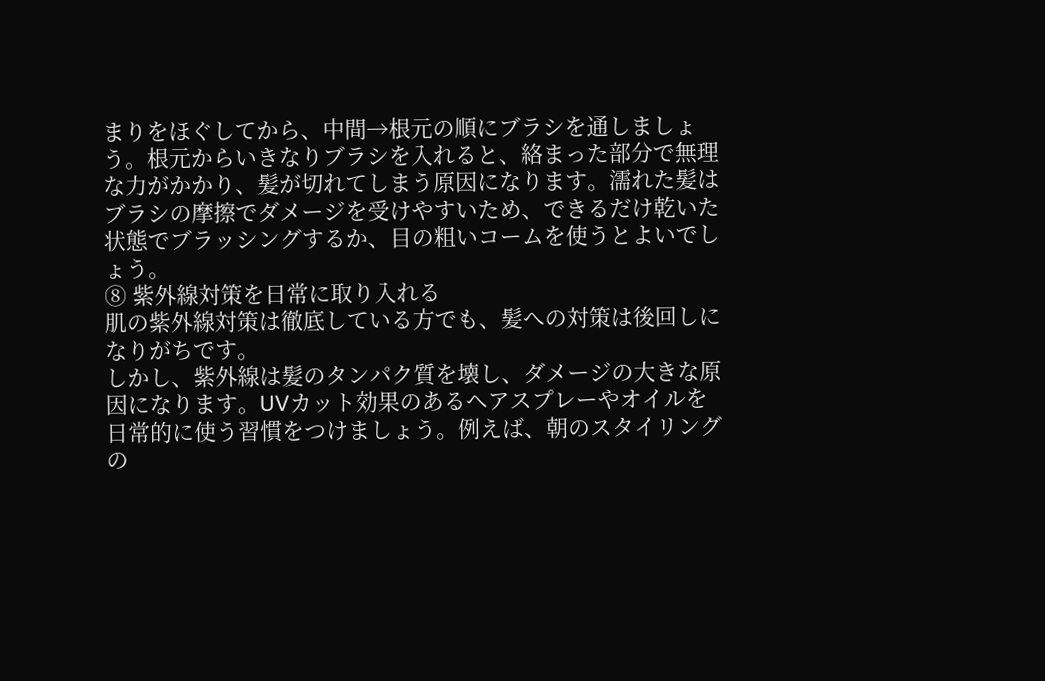まりをほぐしてから、中間→根元の順にブラシを通しましょう。根元からいきなりブラシを入れると、絡まった部分で無理な力がかかり、髪が切れてしまう原因になります。濡れた髪はブラシの摩擦でダメージを受けやすいため、できるだけ乾いた状態でブラッシングするか、目の粗いコームを使うとよいでしょう。
⑧ 紫外線対策を日常に取り入れる
肌の紫外線対策は徹底している方でも、髪への対策は後回しになりがちです。
しかし、紫外線は髪のタンパク質を壊し、ダメージの大きな原因になります。UVカット効果のあるヘアスプレーやオイルを日常的に使う習慣をつけましょう。例えば、朝のスタイリングの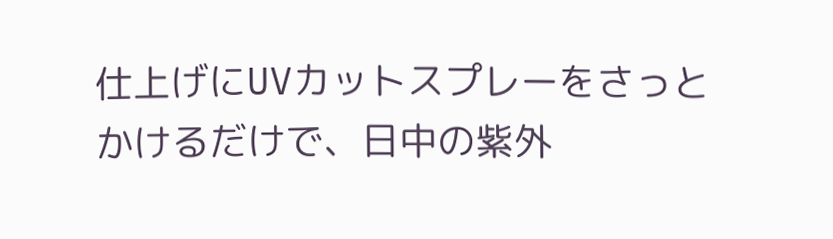仕上げにUVカットスプレーをさっとかけるだけで、日中の紫外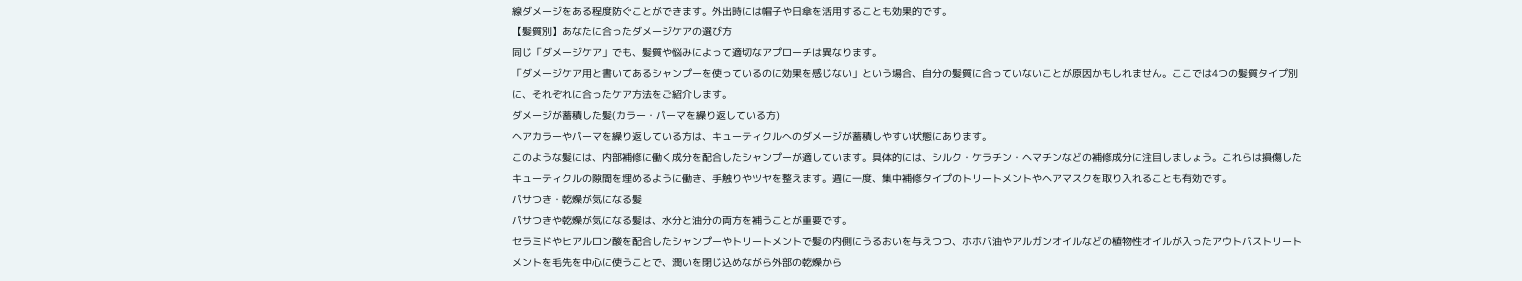線ダメージをある程度防ぐことができます。外出時には帽子や日傘を活用することも効果的です。
【髪質別】あなたに合ったダメージケアの選び方
同じ「ダメージケア」でも、髪質や悩みによって適切なアプローチは異なります。
「ダメージケア用と書いてあるシャンプーを使っているのに効果を感じない」という場合、自分の髪質に合っていないことが原因かもしれません。ここでは4つの髪質タイプ別に、それぞれに合ったケア方法をご紹介します。
ダメージが蓄積した髪(カラー・パーマを繰り返している方)
ヘアカラーやパーマを繰り返している方は、キューティクルへのダメージが蓄積しやすい状態にあります。
このような髪には、内部補修に働く成分を配合したシャンプーが適しています。具体的には、シルク・ケラチン・ヘマチンなどの補修成分に注目しましょう。これらは損傷したキューティクルの隙間を埋めるように働き、手触りやツヤを整えます。週に一度、集中補修タイプのトリートメントやヘアマスクを取り入れることも有効です。
パサつき・乾燥が気になる髪
パサつきや乾燥が気になる髪は、水分と油分の両方を補うことが重要です。
セラミドやヒアルロン酸を配合したシャンプーやトリートメントで髪の内側にうるおいを与えつつ、ホホバ油やアルガンオイルなどの植物性オイルが入ったアウトバストリートメントを毛先を中心に使うことで、潤いを閉じ込めながら外部の乾燥から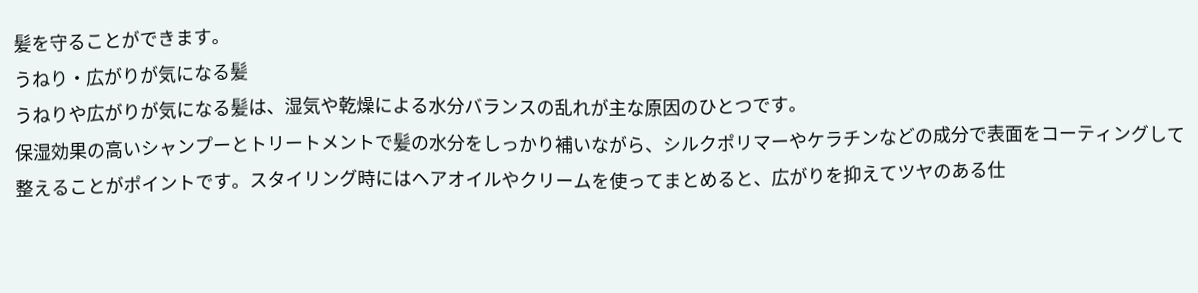髪を守ることができます。
うねり・広がりが気になる髪
うねりや広がりが気になる髪は、湿気や乾燥による水分バランスの乱れが主な原因のひとつです。
保湿効果の高いシャンプーとトリートメントで髪の水分をしっかり補いながら、シルクポリマーやケラチンなどの成分で表面をコーティングして整えることがポイントです。スタイリング時にはヘアオイルやクリームを使ってまとめると、広がりを抑えてツヤのある仕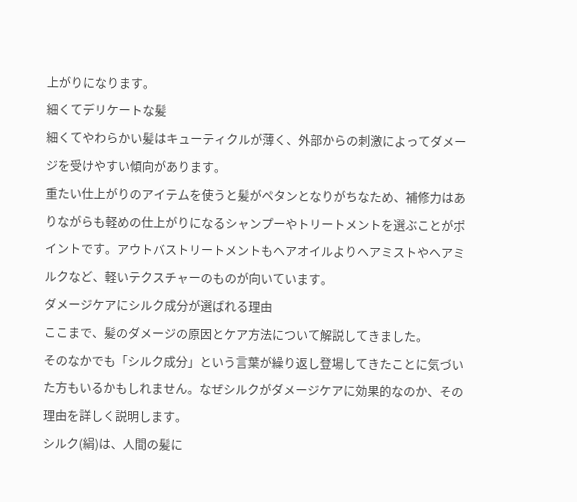上がりになります。
細くてデリケートな髪
細くてやわらかい髪はキューティクルが薄く、外部からの刺激によってダメージを受けやすい傾向があります。
重たい仕上がりのアイテムを使うと髪がペタンとなりがちなため、補修力はありながらも軽めの仕上がりになるシャンプーやトリートメントを選ぶことがポイントです。アウトバストリートメントもヘアオイルよりヘアミストやヘアミルクなど、軽いテクスチャーのものが向いています。
ダメージケアにシルク成分が選ばれる理由
ここまで、髪のダメージの原因とケア方法について解説してきました。
そのなかでも「シルク成分」という言葉が繰り返し登場してきたことに気づいた方もいるかもしれません。なぜシルクがダメージケアに効果的なのか、その理由を詳しく説明します。
シルク(絹)は、人間の髪に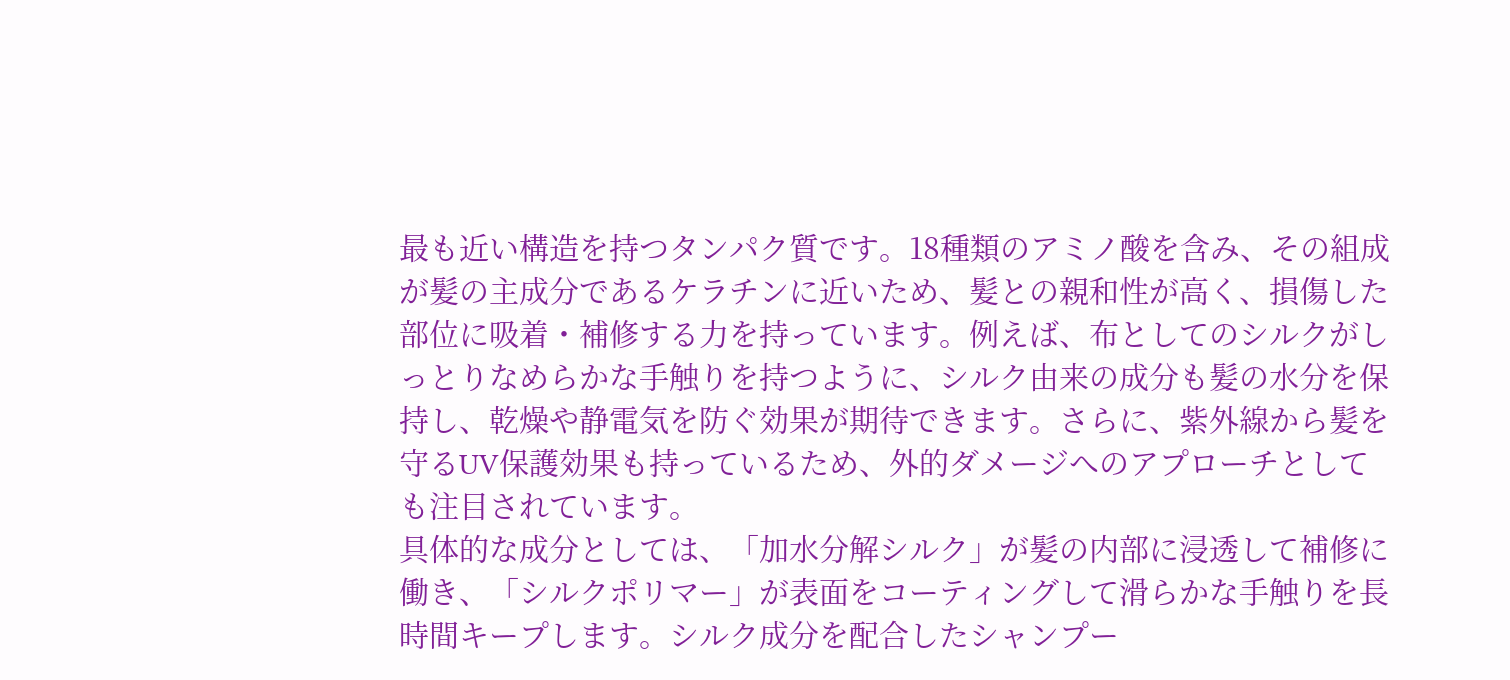最も近い構造を持つタンパク質です。18種類のアミノ酸を含み、その組成が髪の主成分であるケラチンに近いため、髪との親和性が高く、損傷した部位に吸着・補修する力を持っています。例えば、布としてのシルクがしっとりなめらかな手触りを持つように、シルク由来の成分も髪の水分を保持し、乾燥や静電気を防ぐ効果が期待できます。さらに、紫外線から髪を守るUV保護効果も持っているため、外的ダメージへのアプローチとしても注目されています。
具体的な成分としては、「加水分解シルク」が髪の内部に浸透して補修に働き、「シルクポリマー」が表面をコーティングして滑らかな手触りを長時間キープします。シルク成分を配合したシャンプー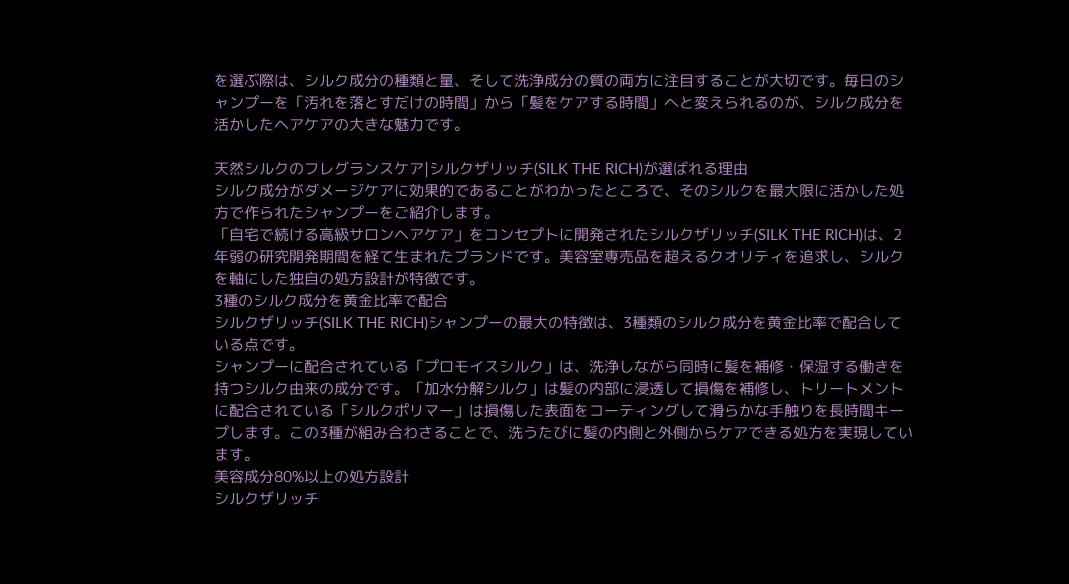を選ぶ際は、シルク成分の種類と量、そして洗浄成分の質の両方に注目することが大切です。毎日のシャンプーを「汚れを落とすだけの時間」から「髪をケアする時間」へと変えられるのが、シルク成分を活かしたヘアケアの大きな魅力です。

天然シルクのフレグランスケア|シルクザリッチ(SILK THE RICH)が選ばれる理由
シルク成分がダメージケアに効果的であることがわかったところで、そのシルクを最大限に活かした処方で作られたシャンプーをご紹介します。
「自宅で続ける高級サロンヘアケア」をコンセプトに開発されたシルクザリッチ(SILK THE RICH)は、2年弱の研究開発期間を経て生まれたブランドです。美容室専売品を超えるクオリティを追求し、シルクを軸にした独自の処方設計が特徴です。
3種のシルク成分を黄金比率で配合
シルクザリッチ(SILK THE RICH)シャンプーの最大の特徴は、3種類のシルク成分を黄金比率で配合している点です。
シャンプーに配合されている「プロモイスシルク」は、洗浄しながら同時に髪を補修・保湿する働きを持つシルク由来の成分です。「加水分解シルク」は髪の内部に浸透して損傷を補修し、トリートメントに配合されている「シルクポリマー」は損傷した表面をコーティングして滑らかな手触りを長時間キープします。この3種が組み合わさることで、洗うたびに髪の内側と外側からケアできる処方を実現しています。
美容成分80%以上の処方設計
シルクザリッチ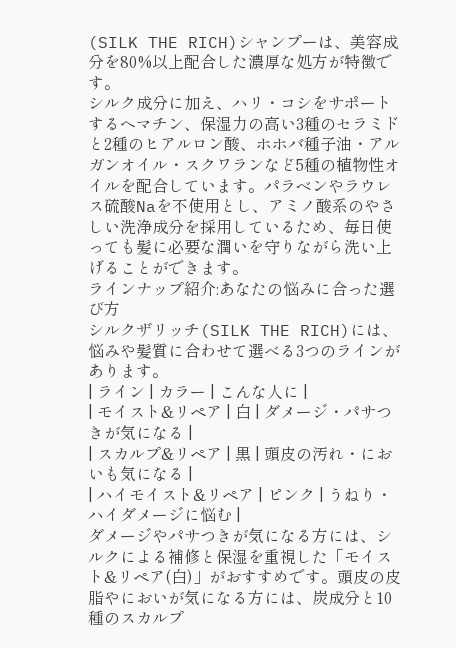(SILK THE RICH)シャンプーは、美容成分を80%以上配合した濃厚な処方が特徴です。
シルク成分に加え、ハリ・コシをサポートするヘマチン、保湿力の高い3種のセラミドと2種のヒアルロン酸、ホホバ種子油・アルガンオイル・スクワランなど5種の植物性オイルを配合しています。パラベンやラウレス硫酸Naを不使用とし、アミノ酸系のやさしい洗浄成分を採用しているため、毎日使っても髪に必要な潤いを守りながら洗い上げることができます。
ラインナップ紹介:あなたの悩みに合った選び方
シルクザリッチ(SILK THE RICH)には、悩みや髪質に合わせて選べる3つのラインがあります。
| ライン | カラー | こんな人に |
| モイスト&リペア | 白 | ダメージ・パサつきが気になる |
| スカルプ&リペア | 黒 | 頭皮の汚れ・においも気になる |
| ハイモイスト&リペア | ピンク | うねり・ハイダメージに悩む |
ダメージやパサつきが気になる方には、シルクによる補修と保湿を重視した「モイスト&リペア(白)」がおすすめです。頭皮の皮脂やにおいが気になる方には、炭成分と10種のスカルプ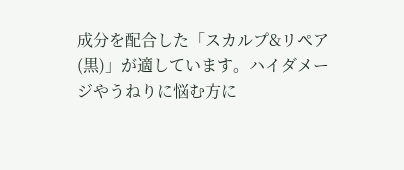成分を配合した「スカルプ&リペア(黒)」が適しています。ハイダメージやうねりに悩む方に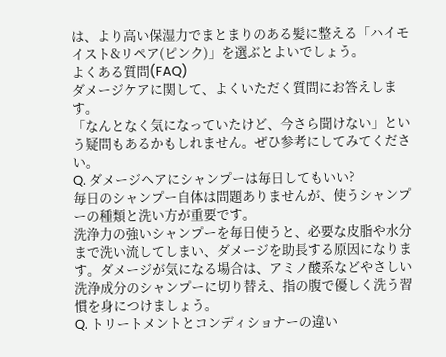は、より高い保湿力でまとまりのある髪に整える「ハイモイスト&リペア(ピンク)」を選ぶとよいでしょう。
よくある質問(FAQ)
ダメージケアに関して、よくいただく質問にお答えします。
「なんとなく気になっていたけど、今さら聞けない」という疑問もあるかもしれません。ぜひ参考にしてみてください。
Q. ダメージヘアにシャンプーは毎日してもいい?
毎日のシャンプー自体は問題ありませんが、使うシャンプーの種類と洗い方が重要です。
洗浄力の強いシャンプーを毎日使うと、必要な皮脂や水分まで洗い流してしまい、ダメージを助長する原因になります。ダメージが気になる場合は、アミノ酸系などやさしい洗浄成分のシャンプーに切り替え、指の腹で優しく洗う習慣を身につけましょう。
Q. トリートメントとコンディショナーの違い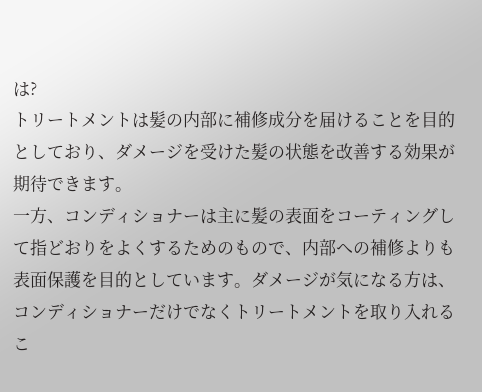は?
トリートメントは髪の内部に補修成分を届けることを目的としており、ダメージを受けた髪の状態を改善する効果が期待できます。
一方、コンディショナーは主に髪の表面をコーティングして指どおりをよくするためのもので、内部への補修よりも表面保護を目的としています。ダメージが気になる方は、コンディショナーだけでなくトリートメントを取り入れるこ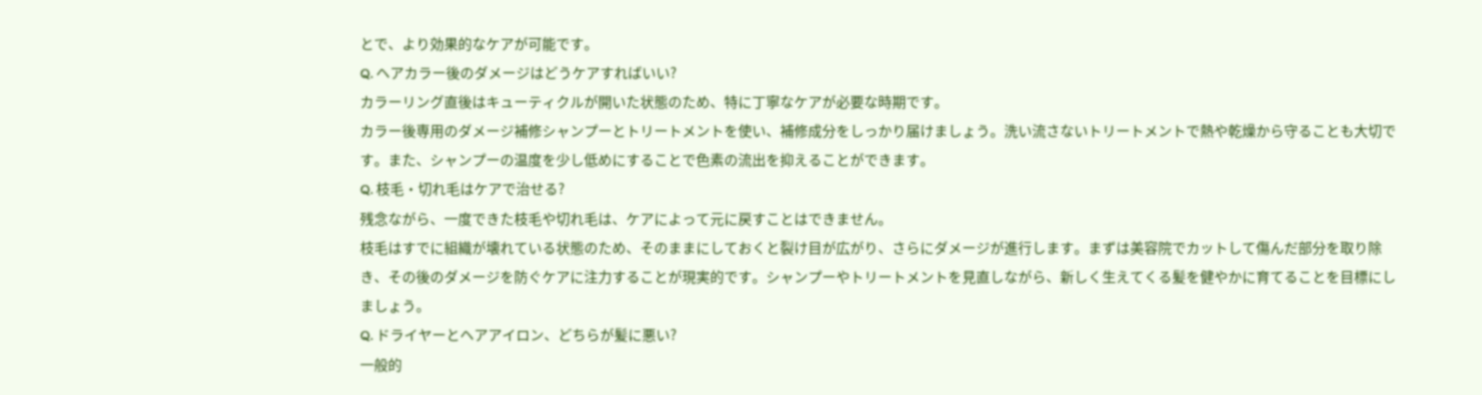とで、より効果的なケアが可能です。
Q. ヘアカラー後のダメージはどうケアすればいい?
カラーリング直後はキューティクルが開いた状態のため、特に丁寧なケアが必要な時期です。
カラー後専用のダメージ補修シャンプーとトリートメントを使い、補修成分をしっかり届けましょう。洗い流さないトリートメントで熱や乾燥から守ることも大切です。また、シャンプーの温度を少し低めにすることで色素の流出を抑えることができます。
Q. 枝毛・切れ毛はケアで治せる?
残念ながら、一度できた枝毛や切れ毛は、ケアによって元に戻すことはできません。
枝毛はすでに組織が壊れている状態のため、そのままにしておくと裂け目が広がり、さらにダメージが進行します。まずは美容院でカットして傷んだ部分を取り除き、その後のダメージを防ぐケアに注力することが現実的です。シャンプーやトリートメントを見直しながら、新しく生えてくる髪を健やかに育てることを目標にしましょう。
Q. ドライヤーとヘアアイロン、どちらが髪に悪い?
一般的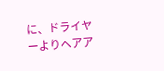に、ドライヤーよりヘアア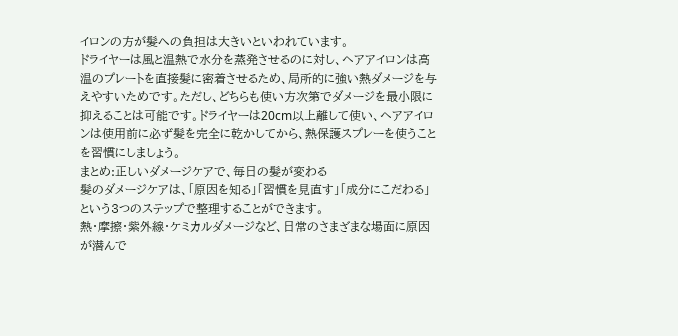イロンの方が髪への負担は大きいといわれています。
ドライヤーは風と温熱で水分を蒸発させるのに対し、ヘアアイロンは高温のプレートを直接髪に密着させるため、局所的に強い熱ダメージを与えやすいためです。ただし、どちらも使い方次第でダメージを最小限に抑えることは可能です。ドライヤーは20cm以上離して使い、ヘアアイロンは使用前に必ず髪を完全に乾かしてから、熱保護スプレーを使うことを習慣にしましょう。
まとめ:正しいダメージケアで、毎日の髪が変わる
髪のダメージケアは、「原因を知る」「習慣を見直す」「成分にこだわる」という3つのステップで整理することができます。
熱・摩擦・紫外線・ケミカルダメージなど、日常のさまざまな場面に原因が潜んで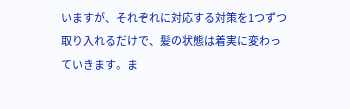いますが、それぞれに対応する対策を1つずつ取り入れるだけで、髪の状態は着実に変わっていきます。ま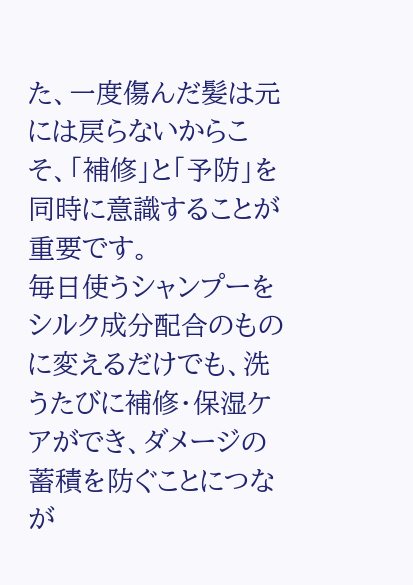た、一度傷んだ髪は元には戻らないからこそ、「補修」と「予防」を同時に意識することが重要です。
毎日使うシャンプーをシルク成分配合のものに変えるだけでも、洗うたびに補修・保湿ケアができ、ダメージの蓄積を防ぐことにつなが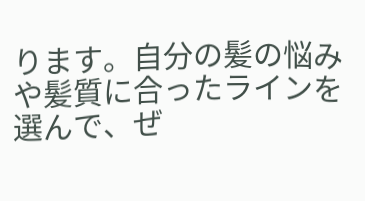ります。自分の髪の悩みや髪質に合ったラインを選んで、ぜ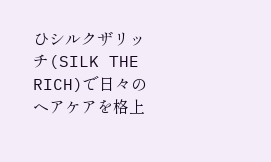ひシルクザリッチ(SILK THE RICH)で日々のヘアケアを格上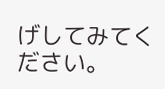げしてみてください。